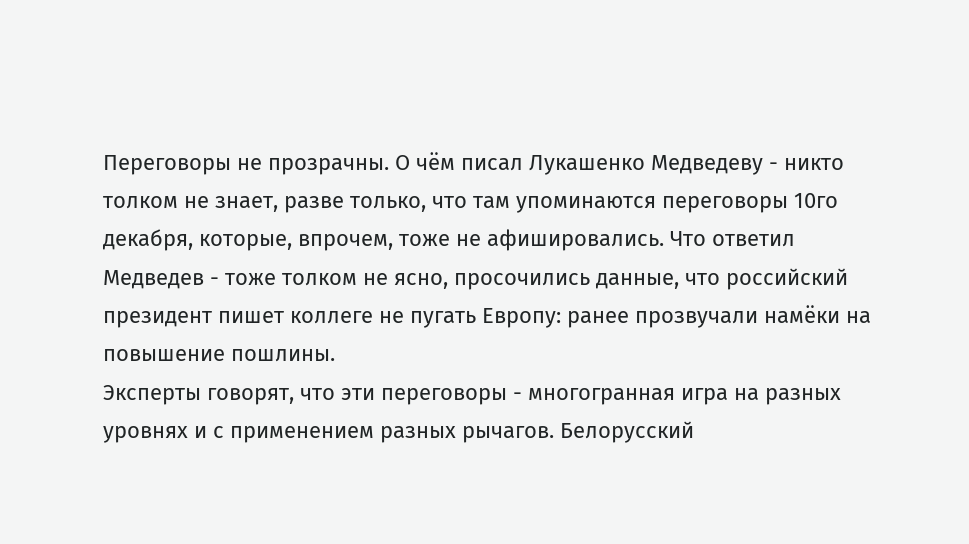Переговоры не прозрачны. О чём писал Лукашенко Медведеву - никто толком не знает, разве только, что там упоминаются переговоры 10го декабря, которые, впрочем, тоже не афишировались. Что ответил Медведев - тоже толком не ясно, просочились данные, что российский президент пишет коллеге не пугать Европу: ранее прозвучали намёки на повышение пошлины.
Эксперты говорят, что эти переговоры - многогранная игра на разных уровнях и с применением разных рычагов. Белорусский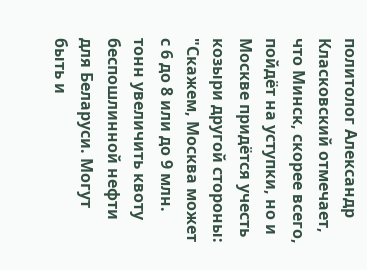политолог Александр Класковский отмечает, что Минск, скорее всего, пойдёт на уступки, но и Москве придётся учесть козыри другой стороны: "Скажем, Москва может с 6 до 8 или до 9 млн. тонн увеличить квоту беспошлинной нефти для Беларуси. Могут быть и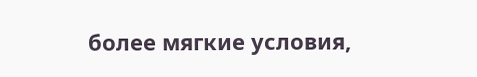более мягкие условия,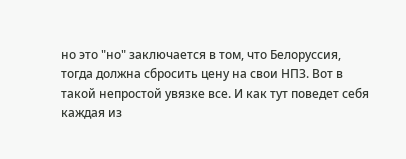но это "но" заключается в том, что Белоруссия, тогда должна сбросить цену на свои НПЗ. Вот в такой непростой увязке все. И как тут поведет себя каждая из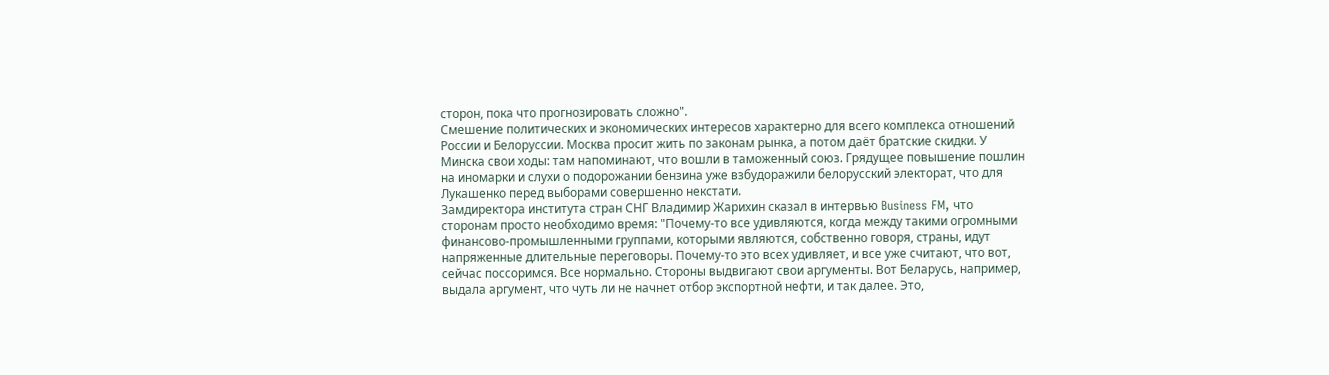сторон, пока что прогнозировать сложно".
Смешение политических и экономических интересов характерно для всего комплекса отношений России и Белоруссии. Москва просит жить по законам рынка, а потом даёт братские скидки. У Минска свои ходы: там напоминают, что вошли в таможенный союз. Грядущее повышение пошлин на иномарки и слухи о подорожании бензина уже взбудоражили белорусский электорат, что для Лукашенко перед выборами совершенно некстати.
Замдиректора института стран СНГ Владимир Жарихин сказал в интервью Business FM, что сторонам просто необходимо время: "Почему-то все удивляются, когда между такими огромными финансово-промышленными группами, которыми являются, собственно говоря, страны, идут напряженные длительные переговоры. Почему-то это всех удивляет, и все уже считают, что вот, сейчас поссоримся. Все нормально. Стороны выдвигают свои аргументы. Вот Беларусь, например, выдала аргумент, что чуть ли не начнет отбор экспортной нефти, и так далее. Это,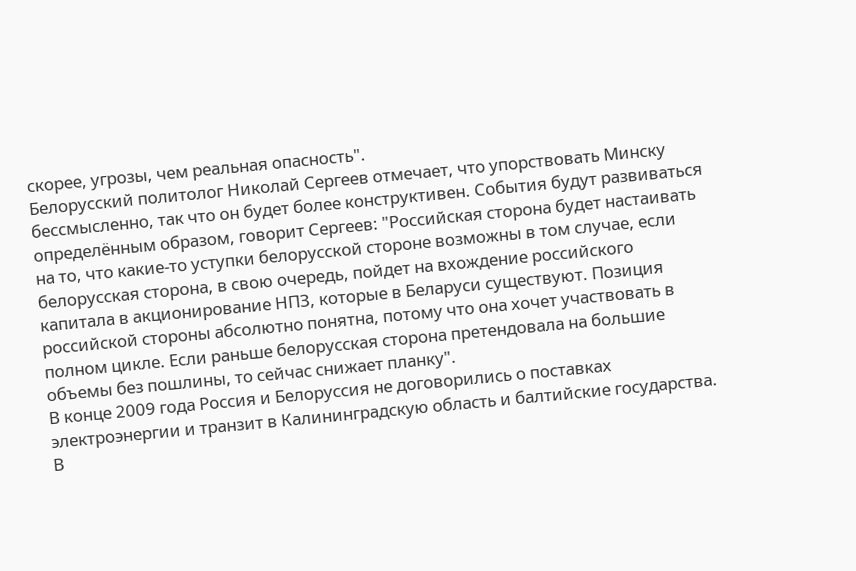скорее, угрозы, чем реальная опасность".
Белорусский политолог Николай Сергеев отмечает, что упорствовать Минску бессмысленно, так что он будет более конструктивен. События будут развиваться определённым образом, говорит Сергеев: "Российская сторона будет настаивать на то, что какие-то уступки белорусской стороне возможны в том случае, если белорусская сторона, в свою очередь, пойдет на вхождение российского капитала в акционирование НПЗ, которые в Беларуси существуют. Позиция российской стороны абсолютно понятна, потому что она хочет участвовать в полном цикле. Если раньше белорусская сторона претендовала на большие объемы без пошлины, то сейчас снижает планку".
В конце 2009 года Россия и Белоруссия не договорились о поставках электроэнергии и транзит в Калининградскую область и балтийские государства. В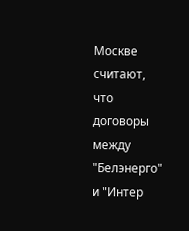Москве считают, что договоры между "Белэнерго" и "Интер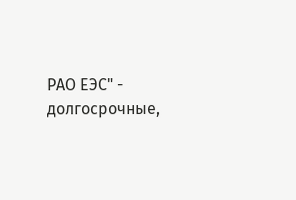РАО ЕЭС" - долгосрочные,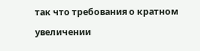так что требования о кратном увеличении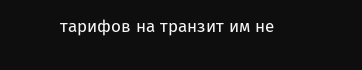тарифов на транзит им не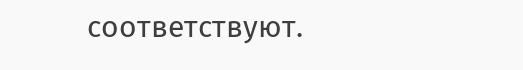соответствуют.